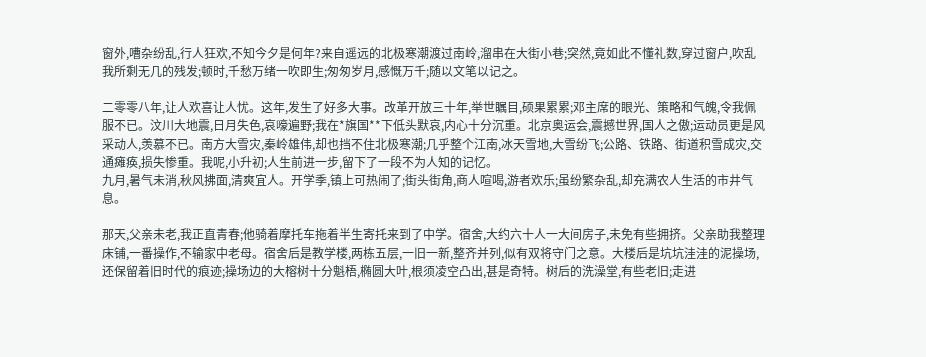窗外,嘈杂纷乱,行人狂欢,不知今夕是何年?来自遥远的北极寒潮渡过南岭,溜串在大街小巷;突然,竟如此不懂礼数,穿过窗户,吹乱我所剩无几的残发;顿时,千愁万绪一吹即生;匆匆岁月,感慨万千;随以文笔以记之。

二零零八年,让人欢喜让人忧。这年,发生了好多大事。改革开放三十年,举世瞩目,硕果累累;邓主席的眼光、策略和气魄,令我佩服不已。汶川大地震,日月失色,哀嚎遍野;我在*旗国**下低头默哀,内心十分沉重。北京奥运会,震撼世界,国人之傲;运动员更是风采动人,羡慕不已。南方大雪灾,秦岭雄伟,却也挡不住北极寒潮;几乎整个江南,冰天雪地,大雪纷飞;公路、铁路、街道积雪成灾,交通瘫痪,损失惨重。我呢,小升初;人生前进一步,留下了一段不为人知的记忆。
九月,暑气未消,秋风拂面,清爽宜人。开学季,镇上可热闹了;街头街角,商人喧喝,游者欢乐;虽纷繁杂乱,却充满农人生活的市井气息。

那天,父亲未老,我正直青春;他骑着摩托车拖着半生寄托来到了中学。宿舍,大约六十人一大间房子,未免有些拥挤。父亲助我整理床铺,一番操作,不输家中老母。宿舍后是教学楼,两栋五层,一旧一新,整齐并列,似有双将守门之意。大楼后是坑坑洼洼的泥操场,还保留着旧时代的痕迹;操场边的大榕树十分魁梧,椭圆大叶,根须凌空凸出,甚是奇特。树后的洗澡堂,有些老旧;走进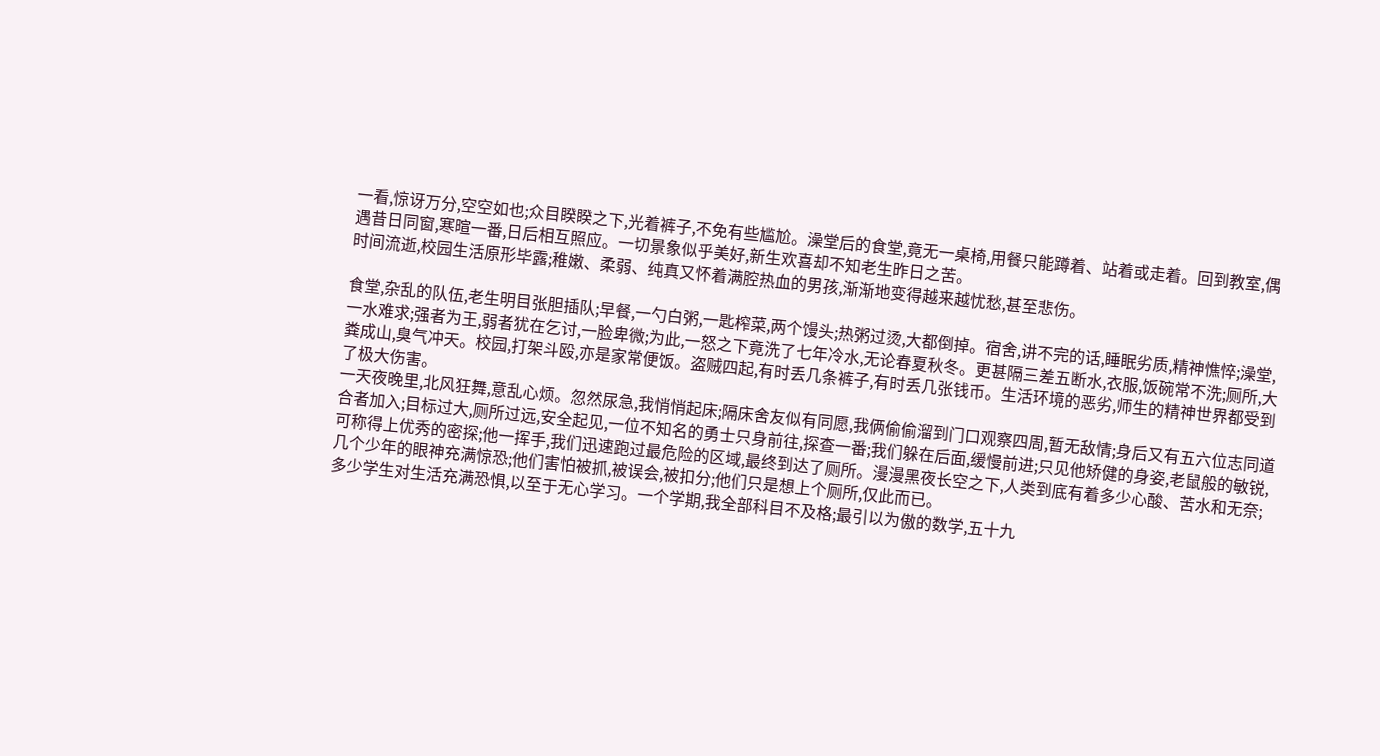一看,惊讶万分,空空如也;众目睽睽之下,光着裤子,不免有些尴尬。澡堂后的食堂,竟无一桌椅,用餐只能蹲着、站着或走着。回到教室,偶遇昔日同窗,寒暄一番,日后相互照应。一切景象似乎美好,新生欢喜却不知老生昨日之苦。
时间流逝,校园生活原形毕露;稚嫩、柔弱、纯真又怀着满腔热血的男孩,渐渐地变得越来越忧愁,甚至悲伤。

食堂,杂乱的队伍,老生明目张胆插队;早餐,一勺白粥,一匙榨菜,两个馒头;热粥过烫,大都倒掉。宿舍,讲不完的话,睡眠劣质,精神憔悴;澡堂,一水难求;强者为王,弱者犹在乞讨,一脸卑微;为此,一怒之下竟洗了七年冷水,无论春夏秋冬。更甚隔三差五断水,衣服,饭碗常不洗;厕所,大粪成山,臭气冲天。校园,打架斗殴,亦是家常便饭。盗贼四起,有时丢几条裤子,有时丢几张钱币。生活环境的恶劣,师生的精神世界都受到了极大伤害。
一天夜晚里,北风狂舞,意乱心烦。忽然尿急,我悄悄起床;隔床舍友似有同愿,我俩偷偷溜到门口观察四周,暂无敌情;身后又有五六位志同道合者加入;目标过大,厕所过远,安全起见,一位不知名的勇士只身前往,探查一番;我们躲在后面,缓慢前进;只见他矫健的身姿,老鼠般的敏锐,可称得上优秀的密探;他一挥手,我们迅速跑过最危险的区域,最终到达了厕所。漫漫黑夜长空之下,人类到底有着多少心酸、苦水和无奈;几个少年的眼神充满惊恐;他们害怕被抓,被误会,被扣分;他们只是想上个厕所,仅此而已。
多少学生对生活充满恐惧,以至于无心学习。一个学期,我全部科目不及格;最引以为傲的数学,五十九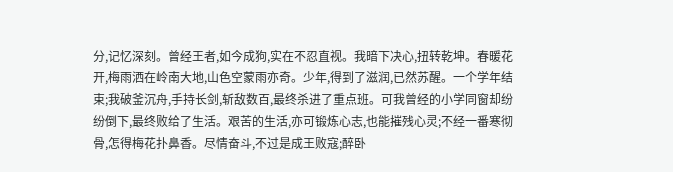分,记忆深刻。曾经王者,如今成狗,实在不忍直视。我暗下决心,扭转乾坤。春暖花开,梅雨洒在岭南大地,山色空蒙雨亦奇。少年,得到了滋润,已然苏醒。一个学年结束;我破釜沉舟,手持长剑,斩敌数百,最终杀进了重点班。可我曾经的小学同窗却纷纷倒下,最终败给了生活。艰苦的生活,亦可锻炼心志,也能摧残心灵;不经一番寒彻骨,怎得梅花扑鼻香。尽情奋斗,不过是成王败寇;醉卧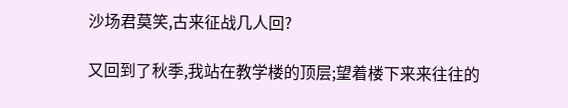沙场君莫笑,古来征战几人回?

又回到了秋季,我站在教学楼的顶层;望着楼下来来往往的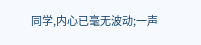同学,内心已毫无波动;一声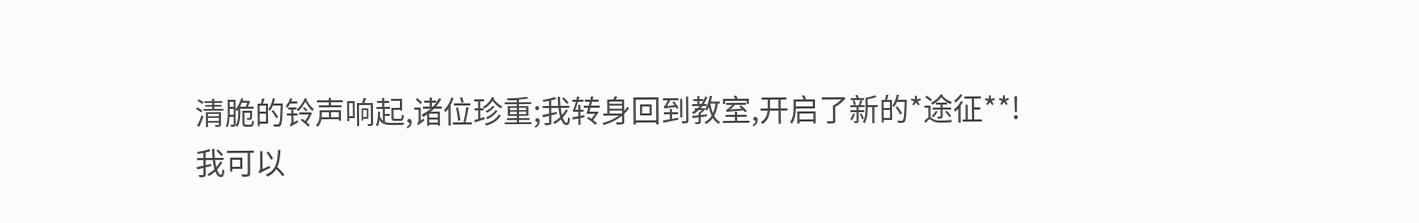清脆的铃声响起,诸位珍重;我转身回到教室,开启了新的*途征**!
我可以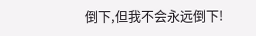倒下,但我不会永远倒下!